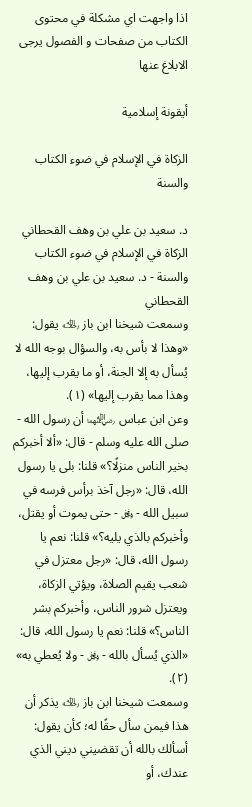اذا واجهت اي مشكلة في محتوى الكتاب من صفحات و الفصول يرجى الابلاغ عنها

أيقونة إسلامية

الزكاة في الإسلام في ضوء الكتاب والسنة

د. سعيد بن علي بن وهف القحطاني
الزكاة في الإسلام في ضوء الكتاب والسنة - د. سعيد بن علي بن وهف القحطاني
وسمعت شيخنا ابن باز ﵀ يقول: «وهذا لا بأس به، والسؤال بوجه الله لا يُسأل به إلا الجنة، أو ما يقرب إليها، وهذا مما يقرب إليها» (١).
وعن ابن عباس ﵄ أن رسول الله - صلى الله عليه وسلم - قال: «ألا أخبركم بخير الناس منزلًا؟» قلنا: بلى يا رسول الله، قال: «رجل آخذ برأس فرسه في سبيل الله - ﷿ - حتى يموت أو يقتل، وأخبركم بالذي يليه؟» قلنا: نعم يا رسول الله، قال: «رجل معتزل في شعب يقيم الصلاة، ويؤتي الزكاة، ويعتزل شرور الناس، وأخبركم بشر الناس؟» قلنا: نعم يا رسول الله، قال: «الذي يُسأل بالله - ﷿ - ولا يُعطي به» (٢).
وسمعت شيخنا ابن باز ﵀ يذكر أن هذا فيمن سأل حقًا له؛ كأن يقول: أسألك بالله أن تقضيني ديني الذي عندك، أو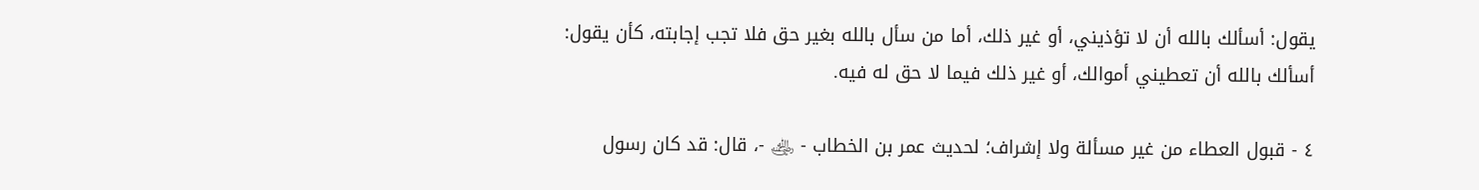يقول: أسألك بالله أن لا تؤذيني، أو غير ذلك، أما من سأل بالله بغير حق فلا تجب إجابته، كأن يقول: أسألك بالله أن تعطيني أموالك، أو غير ذلك فيما لا حق له فيه.

٤ - قبول العطاء من غير مسألة ولا إشراف؛ لحديث عمر بن الخطاب - ﵁ -، قال: قد كان رسول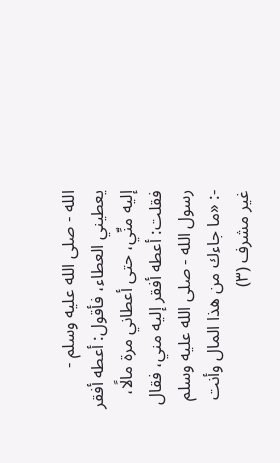الله - صلى الله عليه وسلم - يعطيني العطاء، فأقول: أعطه أفقر إليه منِّي، حتى أعطاني مرة مالًا، فقلت: أعطه أفقر إليه مني، فقال رسول الله - صلى الله عليه وسلم -: «ما جاءك من هذا المال وأنت غير مشرف (٣)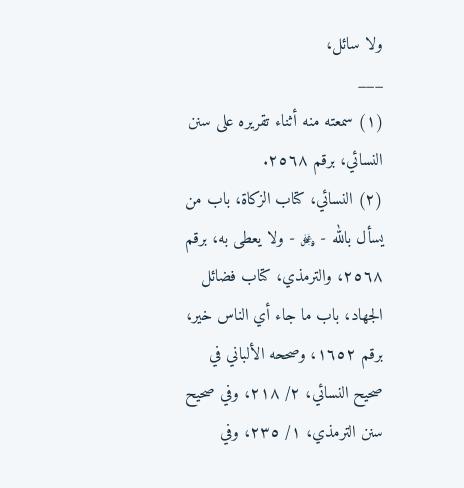ولا سائل،
___
(١) سمعته منه أثناء تقريره على سنن النسائي، برقم ٢٥٦٨.
(٢) النسائي، كتاب الزكاة، باب من يسأل بالله - ﷿ - ولا يعطى به، برقم ٢٥٦٨، والترمذي، كتاب فضائل الجهاد، باب ما جاء أي الناس خير، برقم ١٦٥٢، وصححه الألباني في صحيح النسائي، ٢/ ٢١٨، وفي صحيح سنن الترمذي، ١/ ٢٣٥، وفي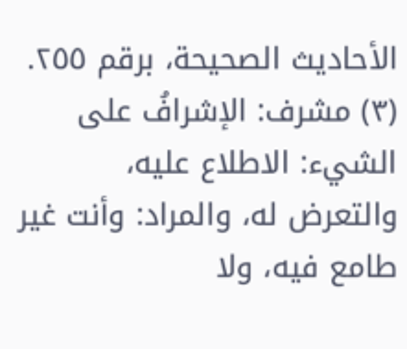الأحاديث الصحيحة، برقم ٢٥٥.
(٣) مشرف: الإشرافُ على الشيء: الاطلاع عليه، والتعرض له، والمراد: وأنت غير طامع فيه، ولا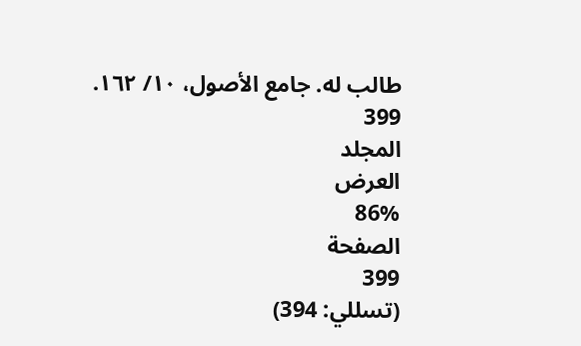طالب له. جامع الأصول، ١٠/ ١٦٢.
399
المجلد
العرض
86%
الصفحة
399
(تسللي: 394)